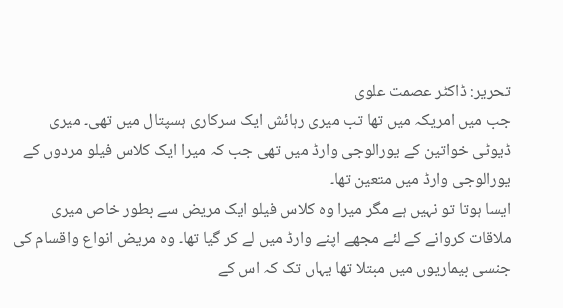تحریر: ڈاکٹر عصمت علوی
جب میں امریکہ میں تھا تب میری رہائش ایک سرکاری ہسپتال میں تھی۔ میری ڈیوٹی خواتین کے یورالوجی وارڈ میں تھی جب کہ میرا ایک کلاس فیلو مردوں کے یورالوجی وارڈ میں متعین تھا۔
ایسا ہوتا تو نہیں ہے مگر میرا وہ کلاس فیلو ایک مریض سے بطور خاص میری ملاقات کروانے کے لئے مجھے اپنے وارڈ میں لے کر گیا تھا۔ وہ مریض انواع واقسام کی جنسی بیماریوں میں مبتلا تھا یہاں تک کہ اس کے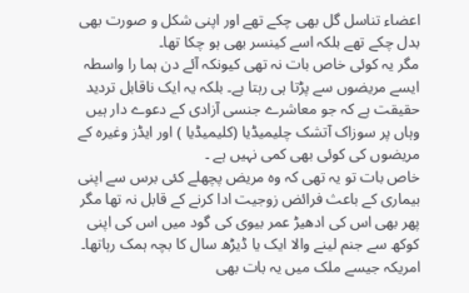اعضاء تناسل گل بھی چکے تھے اور اپنی شکل و صورت بھی بدل چکے تھے بلکہ اسے کینسر بھی ہو چکا تھا۔
مگر یہ کوئی خاص بات نہ تھی کیونکہ آئے دن ہما را واسطہ ایسے مریضوں سے پڑتا ہی رہتا ہے۔ بلکہ یہ ایک ناقابل تردید حقیقت ہے کہ جو معاشرے جنسی آزادی کے دعوے دار ہیں وہاں پر سوزاک آتشک چلیمیڈیا (کلیمیڈیا ) اور ایڈز وغیرہ کے مریضوں کی کوئی بھی کمی نہیں ہے ۔
خاص بات تو یہ تھی کہ وہ مریض پچھلے کئی برس سے اپنی بیماری کے باعث فرائض زوجیت ادا کرنے کے قابل نہ تھا مگر پھر بھی اس کی ادھیڑ عمر بیوی کی گود میں اس کی اپنی کوکھ سے جنم لینے والا ایک یا ڈیڑھ سال کا بچہ ہمک رہاتھا۔
امریکہ جیسے ملک میں یہ بات بھی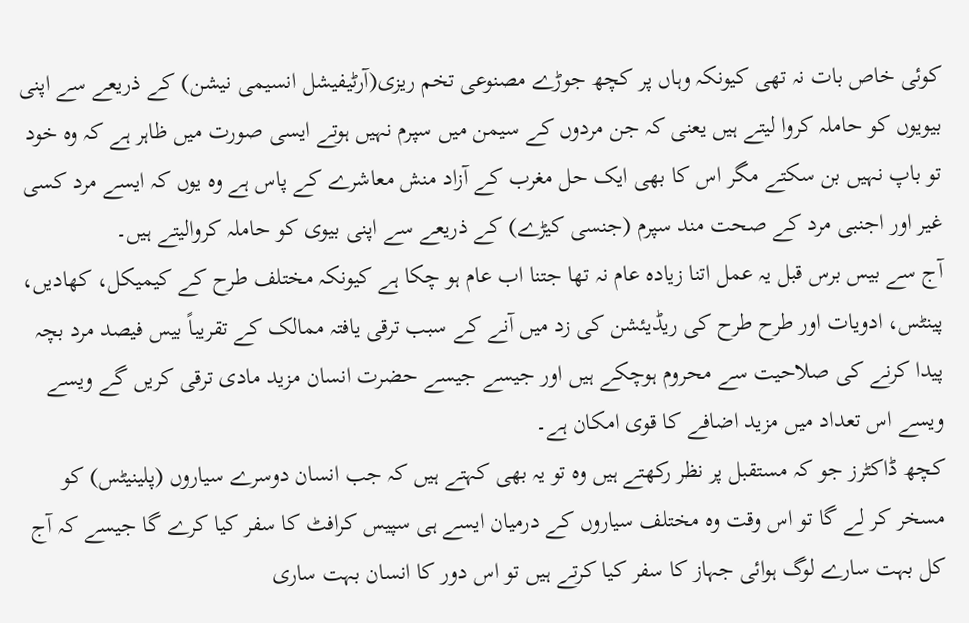کوئی خاص بات نہ تھی کیونکہ وہاں پر کچھ جوڑے مصنوعی تخم ریزی(آرٹیفیشل انسیمی نیشن) کے ذریعے سے اپنی بیویوں کو حاملہ کروا لیتے ہیں یعنی کہ جن مردوں کے سیمن میں سپرم نہیں ہوتے ایسی صورت میں ظاہر ہے کہ وہ خود تو باپ نہیں بن سکتے مگر اس کا بھی ایک حل مغرب کے آزاد منش معاشرے کے پاس ہے وہ یوں کہ ایسے مرد کسی غیر اور اجنبی مرد کے صحت مند سپرم (جنسی کیڑے) کے ذریعے سے اپنی بیوی کو حاملہ کروالیتے ہیں۔
آج سے بیس برس قبل یہ عمل اتنا زیادہ عام نہ تھا جتنا اب عام ہو چکا ہے کیونکہ مختلف طرح کے کیمیکل، کھادیں، پینٹس، ادویات اور طرح طرح کی ریڈیئشن کی زد میں آنے کے سبب ترقی یافتہ ممالک کے تقریباً بیس فیصد مرد بچہ پیدا کرنے کی صلاحیت سے محروم ہوچکے ہیں اور جیسے جیسے حضرت انسان مزید مادی ترقی کریں گے ویسے ویسے اس تعداد میں مزید اضافے کا قوی امکان ہے۔
کچھ ڈاکٹرز جو کہ مستقبل پر نظر رکھتے ہیں وہ تو یہ بھی کہتے ہیں کہ جب انسان دوسرے سیاروں (پلینیٹس) کو مسخر کر لے گا تو اس وقت وہ مختلف سیاروں کے درمیان ایسے ہی سپیس کرافٹ کا سفر کیا کرے گا جیسے کہ آج کل بہت سارے لوگ ہوائی جہاز کا سفر کیا کرتے ہیں تو اس دور کا انسان بہت ساری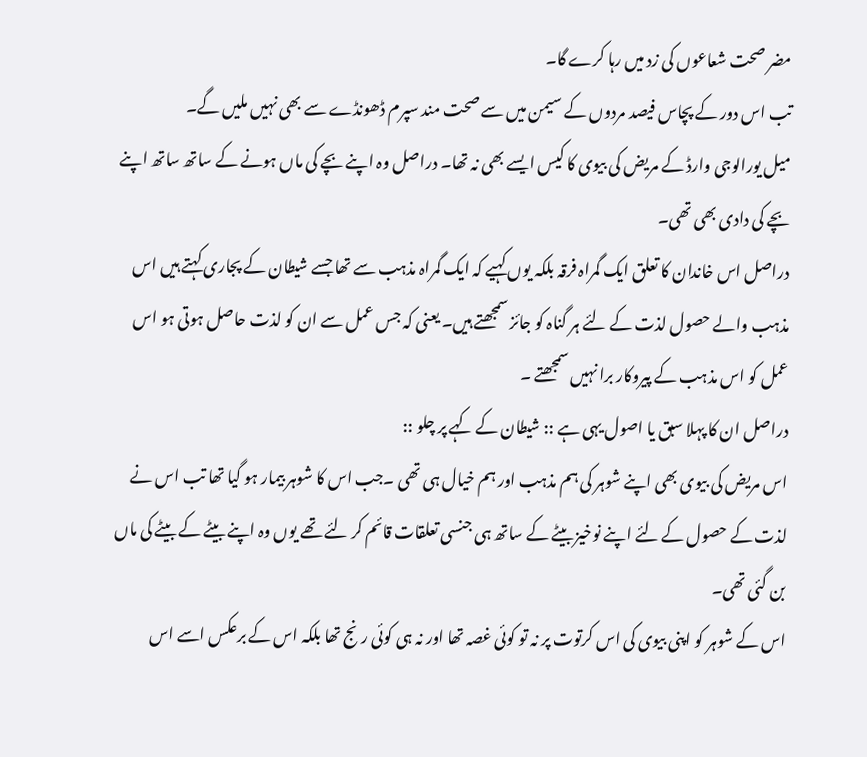مضر صحت شعاعوں کی زد میں رہا کرے گا۔
تب اس دور کے پچاس فیصد مردوں کے سیمن میں سے صحت مند سپرم ڈھونڈے سے بھی نہیں ملیں گے۔
میل یورالوجی وارڈ کے مریض کی بیوی کا کیس ایسے بھی نہ تھا۔ دراصل وہ اپنے بچے کی ماں ہونے کے ساتھ ساتھ اپنے بچے کی دادی بھی تھی۔
دراصل اس خاندان کا تعلق ایک گمراہ فرقہ بلکہ یوں کہیے کہ ایک گمراہ مذہب سے تھا جسے شیطان کے پجاری کہتے ہیں اس مذہب والے حصول لذت کے لئے ہر گناہ کو جائز سمجھتے ہیں۔ یعنی کہ جس عمل سے ان کو لذت حاصل ہوتی ہو اس عمل کو اس مذہب کے پیروکار برا نہیں سمجھتے ۔
دراصل ان کا پہلا سبق یا اصول یہی ہے :: شیطان کے کہے پر چلو ::
اس مریض کی بیوی بھی اپنے شوہر کی ہم مذہب اور ہم خیال ہی تھی ۔جب اس کا شوہر بیمار ہو گیا تھا تب اس نے لذت کے حصول کے لئے اپنے نوخیز بیٹے کے ساتھ ہی جنسی تعلقات قائم کر لئے تھے یوں وہ اپنے بیٹے کے بیٹے کی ماں بن گئی تھی۔
اس کے شوہر کو اپنی بیوی کی اس کرتوت پر نہ تو کوئی غصہ تھا اور نہ ہی کوئی رنج تھا بلکہ اس کے برعکس اسے اس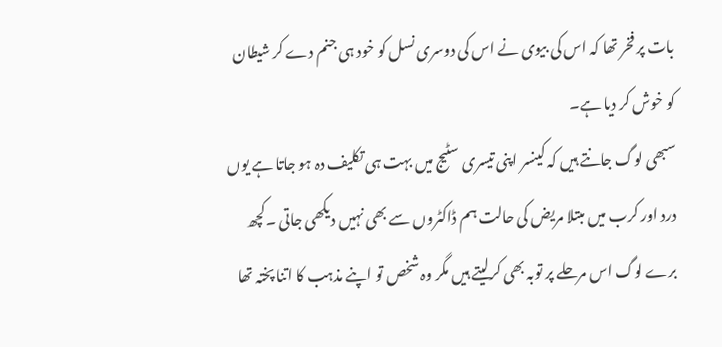بات پر فخر تھا کہ اس کی بیوی نے اس کی دوسری نسل کو خود ہی جنم دے کر شیطان کو خوش کر دیا ہے۔
سبھی لوگ جانتے ہیں کہ کینسر اپنی تیسری سٹیج میں بہت ہی تکلیف دہ ہو جاتا ہے یوں درد اور کرب میں مبتلا مریض کی حالت ہم ڈاکٹروں سے بھی نہیں دیکھی جاتی ۔کچھ برے لوگ اس مرحلے پر توبہ بھی کرلیتے ہیں مگر وہ شخص تو اپنے مذہب کا اتنا پختہ تھا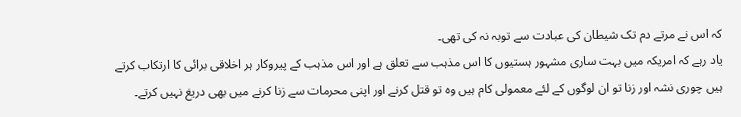کہ اس نے مرتے دم تک شیطان کی عبادت سے توبہ نہ کی تھی۔
یاد رہے کہ امریکہ میں بہت ساری مشہور ہستیوں کا اس مذہب سے تعلق ہے اور اس مذہب کے پیروکار ہر اخلاقی برائی کا ارتکاب کرتے ہیں چوری نشہ اور زنا تو ان لوگوں کے لئے معمولی کام ہیں وہ تو قتل کرنے اور اپنی محرمات سے زنا کرنے میں بھی دریغ نہیں کرتے۔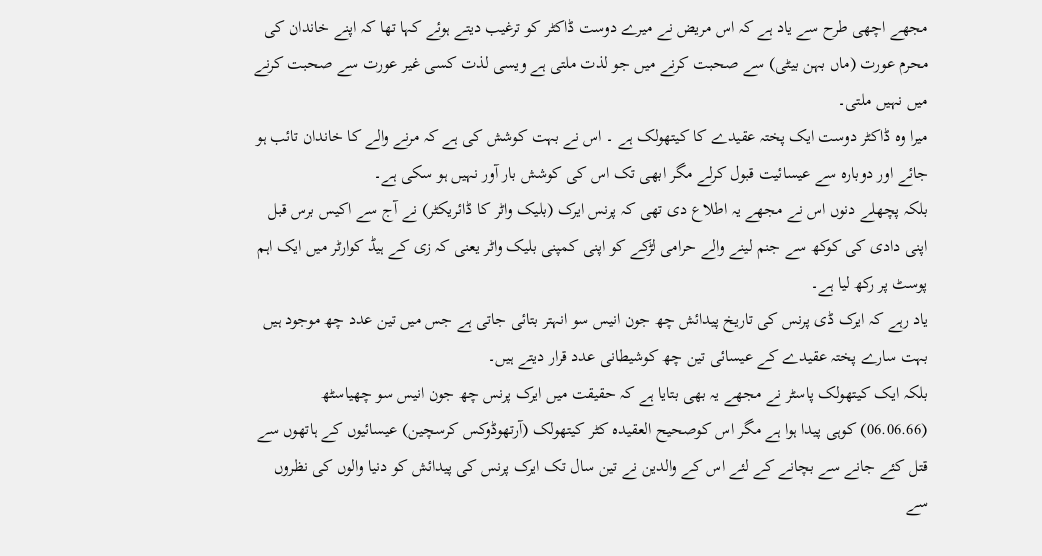مجھے اچھی طرح سے یاد ہے کہ اس مریض نے میرے دوست ڈاکٹر کو ترغیب دیتے ہوئے کہا تھا کہ اپنے خاندان کی محرم عورت (ماں بہن بیٹی) سے صحبت کرنے میں جو لذت ملتی ہے ویسی لذت کسی غیر عورت سے صحبت کرنے میں نہیں ملتی۔
میرا وہ ڈاکٹر دوست ایک پختہ عقیدے کا کیتھولک ہے ۔ اس نے بہت کوشش کی ہے کہ مرنے والے کا خاندان تائب ہو جائے اور دوبارہ سے عیسائیت قبول کرلے مگر ابھی تک اس کی کوشش بار آور نہیں ہو سکی ہے۔
بلکہ پچھلے دنوں اس نے مجھے یہ اطلاع دی تھی کہ پرنس ایرک (بلیک واٹر کا ڈائریکٹر) نے آج سے اکیس برس قبل اپنی دادی کی کوکھ سے جنم لینے والے حرامی لڑکے کو اپنی کمپنی بلیک واٹر یعنی کہ زی کے ہیڈ کوارٹر میں ایک اہم پوسٹ پر رکھ لیا ہے۔
یاد رہے کہ ایرک ڈی پرنس کی تاریخ پیدائش چھ جون انیس سو انہتر بتائی جاتی ہے جس میں تین عدد چھ موجود ہیں بہت سارے پختہ عقیدے کے عیسائی تین چھ کوشیطانی عدد قرار دیتے ہیں۔
بلکہ ایک کیتھولک پاسٹر نے مجھے یہ بھی بتایا ہے کہ حقیقت میں ایرک پرنس چھ جون انیس سو چھیاسٹھ (06.06.66) کوہی پیدا ہوا ہے مگر اس کوصحیح العقیدہ کٹر کیتھولک (آرتھوڈوکس کرسچین) عیسائیوں کے ہاتھوں سے قتل کئے جانے سے بچانے کے لئے اس کے والدین نے تین سال تک ایرک پرنس کی پیدائش کو دنیا والوں کی نظروں سے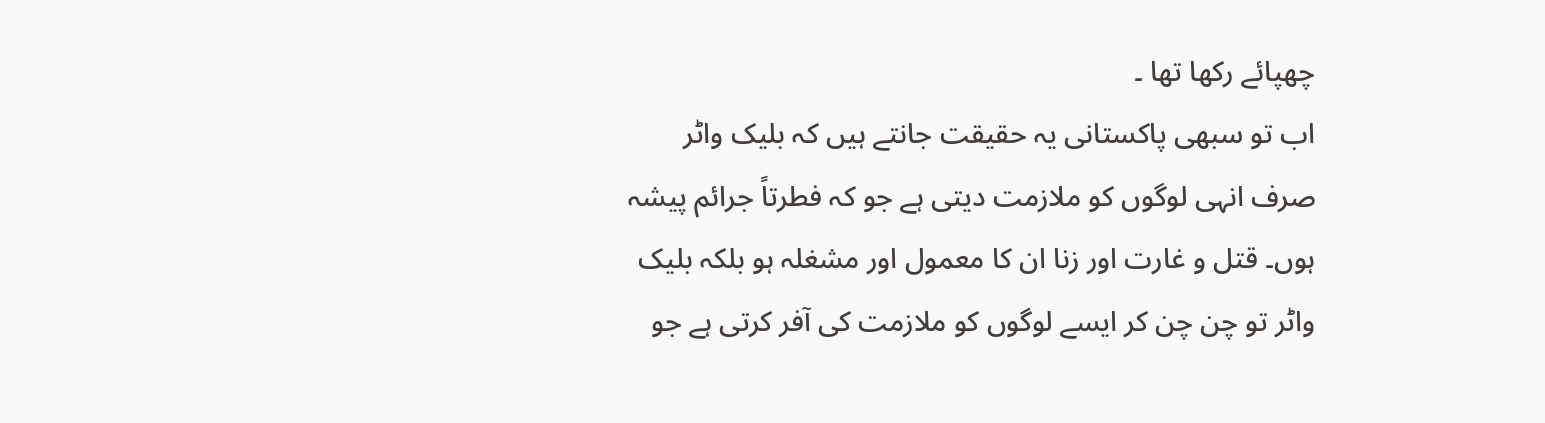چھپائے رکھا تھا ۔
اب تو سبھی پاکستانی یہ حقیقت جانتے ہیں کہ بلیک واٹر صرف انہی لوگوں کو ملازمت دیتی ہے جو کہ فطرتاً جرائم پیشہ ہوں۔ قتل و غارت اور زنا ان کا معمول اور مشغلہ ہو بلکہ بلیک واٹر تو چن چن کر ایسے لوگوں کو ملازمت کی آفر کرتی ہے جو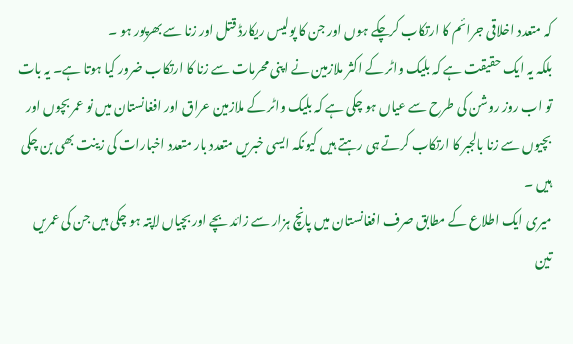کہ متعدد اخلاقی جرائم کا ارتکاب کرچکے ہوں اور جن کا پولیس ریکارڈ قتل اور زنا سے بھرپور ہو ۔
بلکہ یہ ایک حقیقت ہے کہ بلیک واٹر کے اکثر ملازمین نے اپنی محرمات سے زنا کا ارتکاب ضرور کیا ہوتا ہے۔ یہ بات تو اب روز روشن کی طرح سے عیاں ہو چکی ہے کہ بلیک واٹر کے ملازمین عراق اور افغانستان میں نو عمر بچوں اور بچیوں سے زنا بالجبر کا ارتکاب کرتے ہی رہتے ہیں کیونکہ ایسی خبریں متعدد بار متعدد اخبارات کی زینت بھی بن چکی ہیں ۔
میری ایک اطلاع کے مطابق صرف افغانستان میں پانچ ہزار سے زائد بچے اور بچیاں لاپتہ ہو چکی ہیں جن کی عمریں تین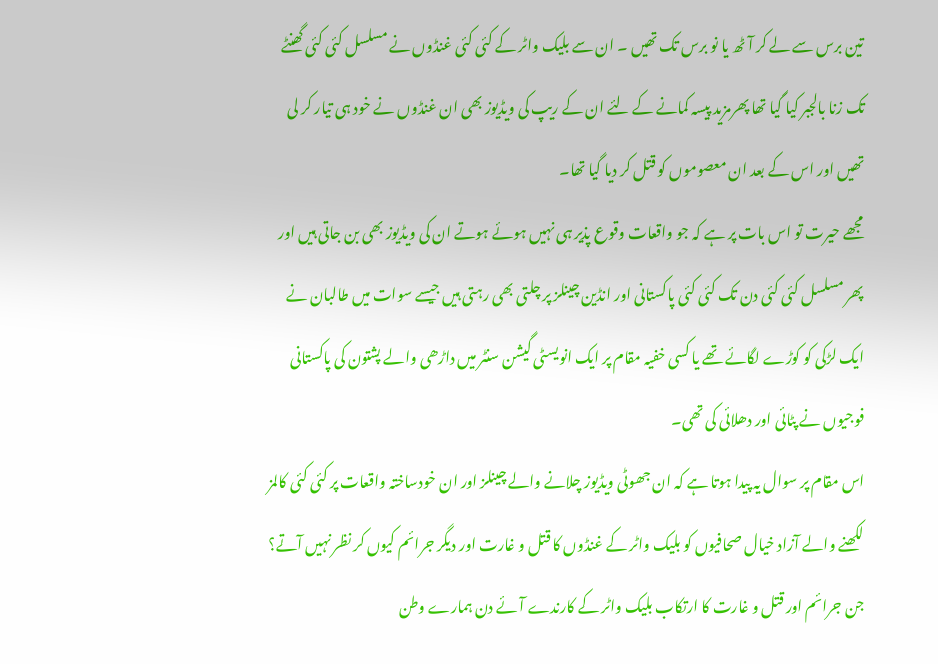تین برس سے لے کر آٹھ یا نو برس تک تھیں ۔ ان سے بلیک واٹر کے کئی کئی غنڈوں نے مسلسل کئی کئی گھنٹے تک زنا بالجبر کیا گیا تھا پھرمزید پیسہ کمانے کے لئے ان کے ریپ کی ویڈیوز بھی ان غنڈوں نے خود ہی تیار کر لی تھیں اور اس کے بعد ان معصوموں کو قتل کر دیا گیا تھا۔
مجھے حیرت تو اس بات پر ہے کہ جو واقعات وقوع پذیر ہی نہیں ہوئے ہوتے ان کی ویڈیوز بھی بن جاتی ہیں اور پھر مسلسل کئی کئی دن تک کئی کئی پاکستانی اور انڈین چینلز پر چلتی بھی رہتی ہیں جیسے سوات میں طالبان نے ایک لڑکی کو کوڑے لگائے تھے یا کسی خفیہ مقام پر ایک انویسٹی گیشن سنٹر میں داڑھی والے پشتون کی پاکستانی فوجیوں نے پٹائی اور دھلائی کی تھی۔
اس مقام پر سوال یہ پیدا ہوتا ہے کہ ان جھوٹی ویڈیوز چلانے والے چینلز اور ان خودساختہ واقعات پر کئی کئی کالمز لکھنے والے آزاد خیال صحافیوں کو بلیک واٹر کے غنڈوں کا قتل و غارت اور دیگر جرائم کیوں کر نظر نہیں آتے؟ جن جرائم اور قتل و غارت کا ارتکاب بلیک واٹر کے کارندے آئے دن ہمارے وطن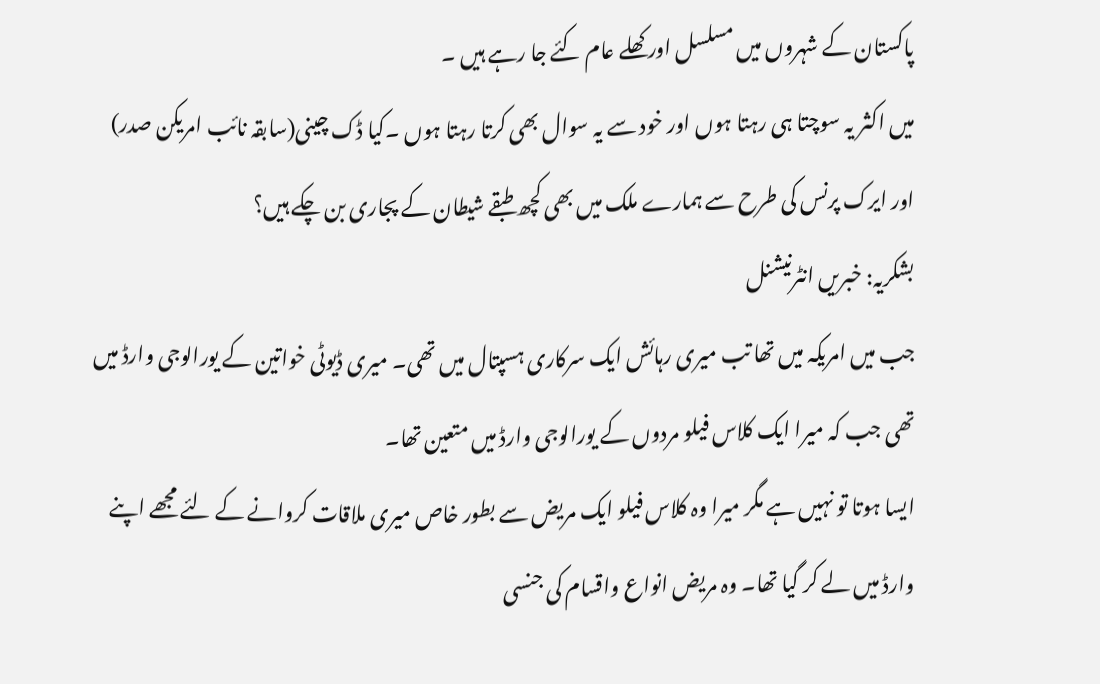پاکستان کے شہروں میں مسلسل اور کھلے عام کئے جا رہے ہیں ۔
میں اکثر یہ سوچتا ہی رہتا ہوں اور خود سے یہ سوال بھی کرتا رہتا ہوں ۔کیا ڈک چینی(سابقہ نائب امریکن صدر) اور ایرک پرنس کی طرح سے ہمارے ملک میں بھی کچھ طبقے شیطان کے پجاری بن چکے ہیں؟
بشکریہ: خبریں انٹرنیشنل
جب میں امریکہ میں تھا تب میری رہائش ایک سرکاری ہسپتال میں تھی۔ میری ڈیوٹی خواتین کے یورالوجی وارڈ میں تھی جب کہ میرا ایک کلاس فیلو مردوں کے یورالوجی وارڈ میں متعین تھا۔
ایسا ہوتا تو نہیں ہے مگر میرا وہ کلاس فیلو ایک مریض سے بطور خاص میری ملاقات کروانے کے لئے مجھے اپنے وارڈ میں لے کر گیا تھا۔ وہ مریض انواع واقسام کی جنسی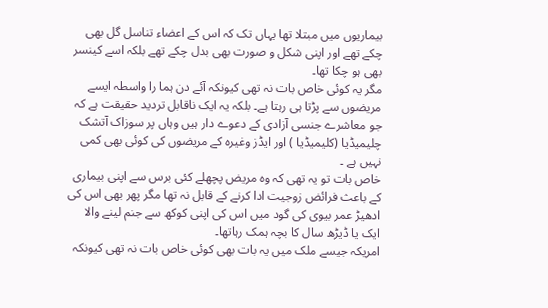بیماریوں میں مبتلا تھا یہاں تک کہ اس کے اعضاء تناسل گل بھی چکے تھے اور اپنی شکل و صورت بھی بدل چکے تھے بلکہ اسے کینسر بھی ہو چکا تھا۔
مگر یہ کوئی خاص بات نہ تھی کیونکہ آئے دن ہما را واسطہ ایسے مریضوں سے پڑتا ہی رہتا ہے۔ بلکہ یہ ایک ناقابل تردید حقیقت ہے کہ جو معاشرے جنسی آزادی کے دعوے دار ہیں وہاں پر سوزاک آتشک چلیمیڈیا (کلیمیڈیا ) اور ایڈز وغیرہ کے مریضوں کی کوئی بھی کمی نہیں ہے ۔
خاص بات تو یہ تھی کہ وہ مریض پچھلے کئی برس سے اپنی بیماری کے باعث فرائض زوجیت ادا کرنے کے قابل نہ تھا مگر پھر بھی اس کی ادھیڑ عمر بیوی کی گود میں اس کی اپنی کوکھ سے جنم لینے والا ایک یا ڈیڑھ سال کا بچہ ہمک رہاتھا۔
امریکہ جیسے ملک میں یہ بات بھی کوئی خاص بات نہ تھی کیونکہ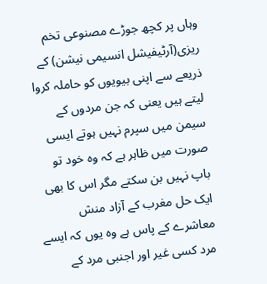وہاں پر کچھ جوڑے مصنوعی تخم ریزی(آرٹیفیشل انسیمی نیشن) کے ذریعے سے اپنی بیویوں کو حاملہ کروا لیتے ہیں یعنی کہ جن مردوں کے سیمن میں سپرم نہیں ہوتے ایسی صورت میں ظاہر ہے کہ وہ خود تو باپ نہیں بن سکتے مگر اس کا بھی ایک حل مغرب کے آزاد منش معاشرے کے پاس ہے وہ یوں کہ ایسے مرد کسی غیر اور اجنبی مرد کے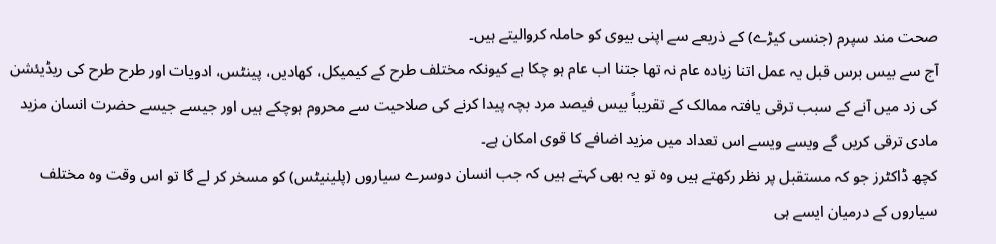صحت مند سپرم (جنسی کیڑے) کے ذریعے سے اپنی بیوی کو حاملہ کروالیتے ہیں۔
آج سے بیس برس قبل یہ عمل اتنا زیادہ عام نہ تھا جتنا اب عام ہو چکا ہے کیونکہ مختلف طرح کے کیمیکل، کھادیں، پینٹس، ادویات اور طرح طرح کی ریڈیئشن کی زد میں آنے کے سبب ترقی یافتہ ممالک کے تقریباً بیس فیصد مرد بچہ پیدا کرنے کی صلاحیت سے محروم ہوچکے ہیں اور جیسے جیسے حضرت انسان مزید مادی ترقی کریں گے ویسے ویسے اس تعداد میں مزید اضافے کا قوی امکان ہے۔
کچھ ڈاکٹرز جو کہ مستقبل پر نظر رکھتے ہیں وہ تو یہ بھی کہتے ہیں کہ جب انسان دوسرے سیاروں (پلینیٹس) کو مسخر کر لے گا تو اس وقت وہ مختلف سیاروں کے درمیان ایسے ہی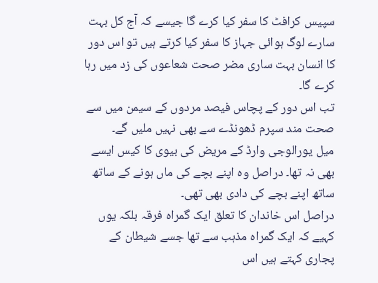سپیس کرافٹ کا سفر کیا کرے گا جیسے کہ آج کل بہت سارے لوگ ہوائی جہاز کا سفر کیا کرتے ہیں تو اس دور کا انسان بہت ساری مضر صحت شعاعوں کی زد میں رہا کرے گا۔
تب اس دور کے پچاس فیصد مردوں کے سیمن میں سے صحت مند سپرم ڈھونڈے سے بھی نہیں ملیں گے۔
میل یورالوجی وارڈ کے مریض کی بیوی کا کیس ایسے بھی نہ تھا۔ دراصل وہ اپنے بچے کی ماں ہونے کے ساتھ ساتھ اپنے بچے کی دادی بھی تھی۔
دراصل اس خاندان کا تعلق ایک گمراہ فرقہ بلکہ یوں کہیے کہ ایک گمراہ مذہب سے تھا جسے شیطان کے پجاری کہتے ہیں اس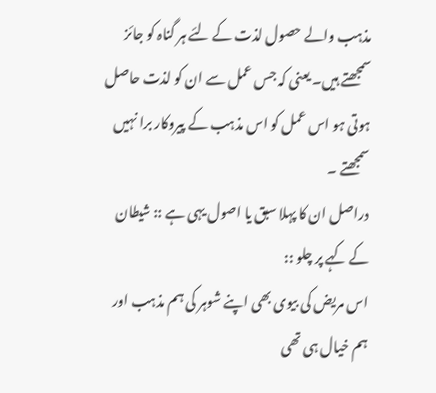مذہب والے حصول لذت کے لئے ہر گناہ کو جائز سمجھتے ہیں۔ یعنی کہ جس عمل سے ان کو لذت حاصل ہوتی ہو اس عمل کو اس مذہب کے پیروکار برا نہیں سمجھتے ۔
دراصل ان کا پہلا سبق یا اصول یہی ہے :: شیطان کے کہے پر چلو ::
اس مریض کی بیوی بھی اپنے شوہر کی ہم مذہب اور ہم خیال ہی تھی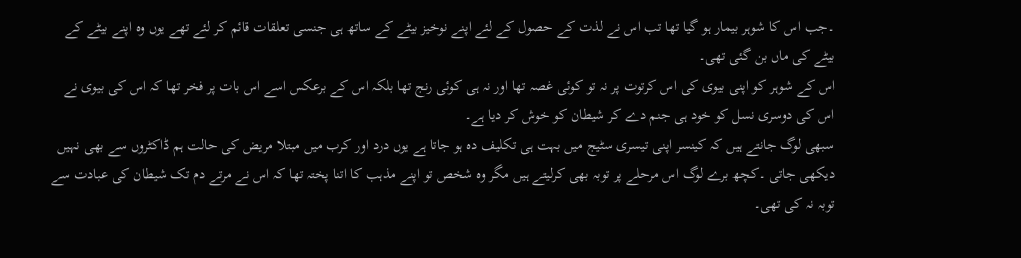۔جب اس کا شوہر بیمار ہو گیا تھا تب اس نے لذت کے حصول کے لئے اپنے نوخیز بیٹے کے ساتھ ہی جنسی تعلقات قائم کر لئے تھے یوں وہ اپنے بیٹے کے بیٹے کی ماں بن گئی تھی۔
اس کے شوہر کو اپنی بیوی کی اس کرتوت پر نہ تو کوئی غصہ تھا اور نہ ہی کوئی رنج تھا بلکہ اس کے برعکس اسے اس بات پر فخر تھا کہ اس کی بیوی نے اس کی دوسری نسل کو خود ہی جنم دے کر شیطان کو خوش کر دیا ہے۔
سبھی لوگ جانتے ہیں کہ کینسر اپنی تیسری سٹیج میں بہت ہی تکلیف دہ ہو جاتا ہے یوں درد اور کرب میں مبتلا مریض کی حالت ہم ڈاکٹروں سے بھی نہیں دیکھی جاتی ۔کچھ برے لوگ اس مرحلے پر توبہ بھی کرلیتے ہیں مگر وہ شخص تو اپنے مذہب کا اتنا پختہ تھا کہ اس نے مرتے دم تک شیطان کی عبادت سے توبہ نہ کی تھی۔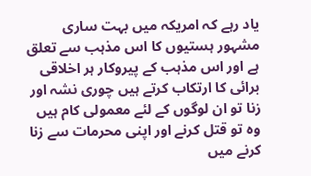یاد رہے کہ امریکہ میں بہت ساری مشہور ہستیوں کا اس مذہب سے تعلق ہے اور اس مذہب کے پیروکار ہر اخلاقی برائی کا ارتکاب کرتے ہیں چوری نشہ اور زنا تو ان لوگوں کے لئے معمولی کام ہیں وہ تو قتل کرنے اور اپنی محرمات سے زنا کرنے میں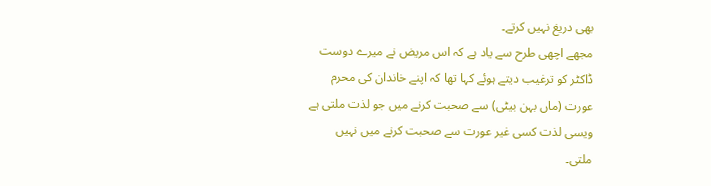بھی دریغ نہیں کرتے۔
مجھے اچھی طرح سے یاد ہے کہ اس مریض نے میرے دوست ڈاکٹر کو ترغیب دیتے ہوئے کہا تھا کہ اپنے خاندان کی محرم عورت (ماں بہن بیٹی) سے صحبت کرنے میں جو لذت ملتی ہے ویسی لذت کسی غیر عورت سے صحبت کرنے میں نہیں ملتی۔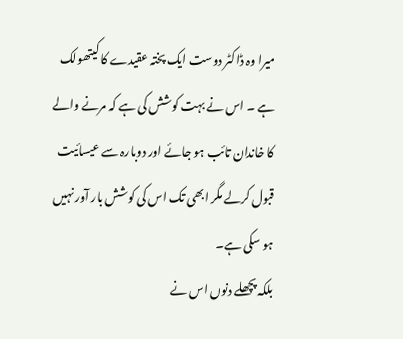میرا وہ ڈاکٹر دوست ایک پختہ عقیدے کا کیتھولک ہے ۔ اس نے بہت کوشش کی ہے کہ مرنے والے کا خاندان تائب ہو جائے اور دوبارہ سے عیسائیت قبول کرلے مگر ابھی تک اس کی کوشش بار آور نہیں ہو سکی ہے۔
بلکہ پچھلے دنوں اس نے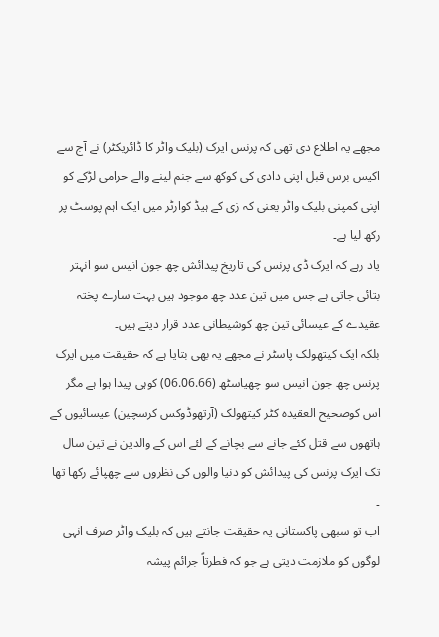مجھے یہ اطلاع دی تھی کہ پرنس ایرک (بلیک واٹر کا ڈائریکٹر) نے آج سے اکیس برس قبل اپنی دادی کی کوکھ سے جنم لینے والے حرامی لڑکے کو اپنی کمپنی بلیک واٹر یعنی کہ زی کے ہیڈ کوارٹر میں ایک اہم پوسٹ پر رکھ لیا ہے۔
یاد رہے کہ ایرک ڈی پرنس کی تاریخ پیدائش چھ جون انیس سو انہتر بتائی جاتی ہے جس میں تین عدد چھ موجود ہیں بہت سارے پختہ عقیدے کے عیسائی تین چھ کوشیطانی عدد قرار دیتے ہیں۔
بلکہ ایک کیتھولک پاسٹر نے مجھے یہ بھی بتایا ہے کہ حقیقت میں ایرک پرنس چھ جون انیس سو چھیاسٹھ (06.06.66) کوہی پیدا ہوا ہے مگر اس کوصحیح العقیدہ کٹر کیتھولک (آرتھوڈوکس کرسچین) عیسائیوں کے ہاتھوں سے قتل کئے جانے سے بچانے کے لئے اس کے والدین نے تین سال تک ایرک پرنس کی پیدائش کو دنیا والوں کی نظروں سے چھپائے رکھا تھا ۔
اب تو سبھی پاکستانی یہ حقیقت جانتے ہیں کہ بلیک واٹر صرف انہی لوگوں کو ملازمت دیتی ہے جو کہ فطرتاً جرائم پیشہ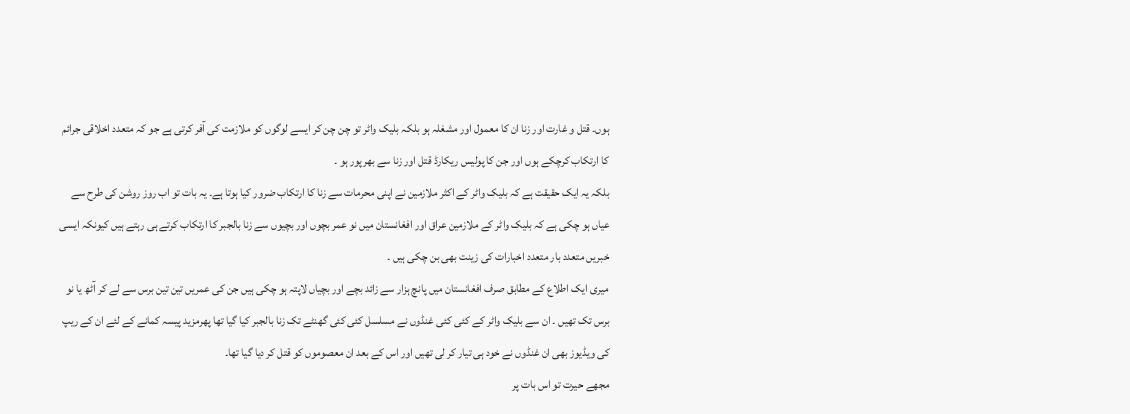ہوں۔ قتل و غارت اور زنا ان کا معمول اور مشغلہ ہو بلکہ بلیک واٹر تو چن چن کر ایسے لوگوں کو ملازمت کی آفر کرتی ہے جو کہ متعدد اخلاقی جرائم کا ارتکاب کرچکے ہوں اور جن کا پولیس ریکارڈ قتل اور زنا سے بھرپور ہو ۔
بلکہ یہ ایک حقیقت ہے کہ بلیک واٹر کے اکثر ملازمین نے اپنی محرمات سے زنا کا ارتکاب ضرور کیا ہوتا ہے۔ یہ بات تو اب روز روشن کی طرح سے عیاں ہو چکی ہے کہ بلیک واٹر کے ملازمین عراق اور افغانستان میں نو عمر بچوں اور بچیوں سے زنا بالجبر کا ارتکاب کرتے ہی رہتے ہیں کیونکہ ایسی خبریں متعدد بار متعدد اخبارات کی زینت بھی بن چکی ہیں ۔
میری ایک اطلاع کے مطابق صرف افغانستان میں پانچ ہزار سے زائد بچے اور بچیاں لاپتہ ہو چکی ہیں جن کی عمریں تین تین برس سے لے کر آٹھ یا نو برس تک تھیں ۔ ان سے بلیک واٹر کے کئی کئی غنڈوں نے مسلسل کئی کئی گھنٹے تک زنا بالجبر کیا گیا تھا پھرمزید پیسہ کمانے کے لئے ان کے ریپ کی ویڈیوز بھی ان غنڈوں نے خود ہی تیار کر لی تھیں اور اس کے بعد ان معصوموں کو قتل کر دیا گیا تھا۔
مجھے حیرت تو اس بات پر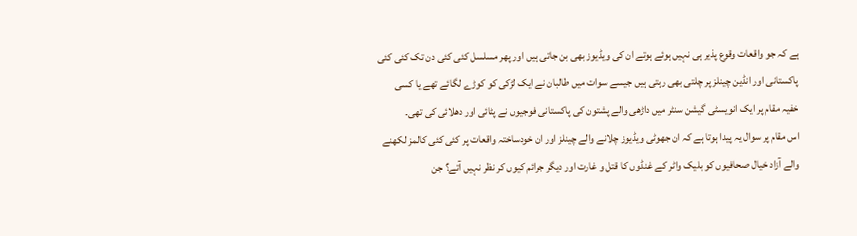ہے کہ جو واقعات وقوع پذیر ہی نہیں ہوئے ہوتے ان کی ویڈیوز بھی بن جاتی ہیں اور پھر مسلسل کئی کئی دن تک کئی کئی پاکستانی اور انڈین چینلز پر چلتی بھی رہتی ہیں جیسے سوات میں طالبان نے ایک لڑکی کو کوڑے لگائے تھے یا کسی خفیہ مقام پر ایک انویسٹی گیشن سنٹر میں داڑھی والے پشتون کی پاکستانی فوجیوں نے پٹائی اور دھلائی کی تھی۔
اس مقام پر سوال یہ پیدا ہوتا ہے کہ ان جھوٹی ویڈیوز چلانے والے چینلز اور ان خودساختہ واقعات پر کئی کئی کالمز لکھنے والے آزاد خیال صحافیوں کو بلیک واٹر کے غنڈوں کا قتل و غارت اور دیگر جرائم کیوں کر نظر نہیں آتے؟ جن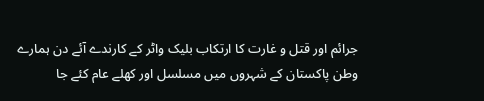جرائم اور قتل و غارت کا ارتکاب بلیک واٹر کے کارندے آئے دن ہمارے وطن پاکستان کے شہروں میں مسلسل اور کھلے عام کئے جا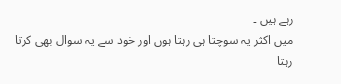رہے ہیں ۔
میں اکثر یہ سوچتا ہی رہتا ہوں اور خود سے یہ سوال بھی کرتا رہتا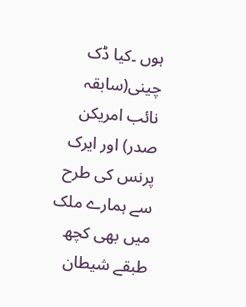ہوں ۔کیا ڈک چینی(سابقہ نائب امریکن صدر) اور ایرک پرنس کی طرح سے ہمارے ملک میں بھی کچھ طبقے شیطان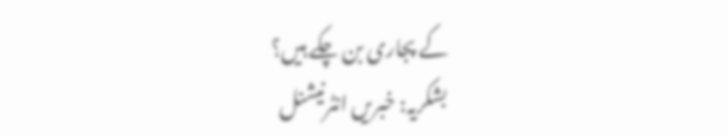کے پجاری بن چکے ہیں؟
بشکریہ: خبریں انٹرنیشنل